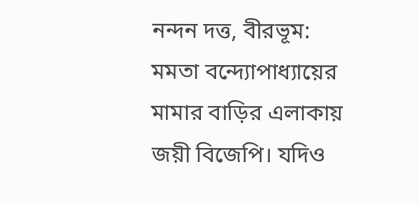নন্দন দত্ত, বীরভূম: মমতা বন্দ্যোপাধ্যায়ের মামার বাড়ির এলাকায় জয়ী বিজেপি। যদিও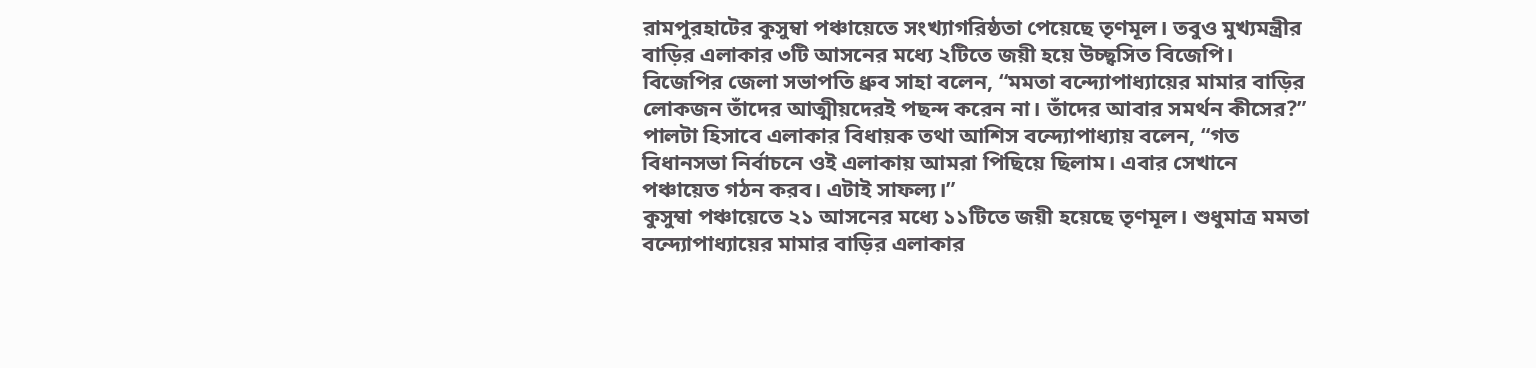রামপুরহাটের কুসুম্বা পঞ্চায়েতে সংখ্যাগরিষ্ঠতা পেয়েছে তৃণমূল। তবুও মুখ্যমন্ত্রীর বাড়ির এলাকার ৩টি আসনের মধ্যে ২টিতে জয়ী হয়ে উচ্ছ্বসিত বিজেপি। বিজেপির জেলা সভাপতি ধ্রুব সাহা বলেন, “মমতা বন্দ্যোপাধ্যায়ের মামার বাড়ির লোকজন তাঁদের আত্মীয়দেরই পছন্দ করেন না। তাঁদের আবার সমর্থন কীসের?” পালটা হিসাবে এলাকার বিধায়ক তথা আশিস বন্দ্যোপাধ্যায় বলেন, “গত বিধানসভা নির্বাচনে ওই এলাকায় আমরা পিছিয়ে ছিলাম। এবার সেখানে পঞ্চায়েত গঠন করব। এটাই সাফল্য।”
কুসুম্বা পঞ্চায়েতে ২১ আসনের মধ্যে ১১টিতে জয়ী হয়েছে তৃণমূল। শুধুমাত্র মমতা বন্দ্যোপাধ্যায়ের মামার বাড়ির এলাকার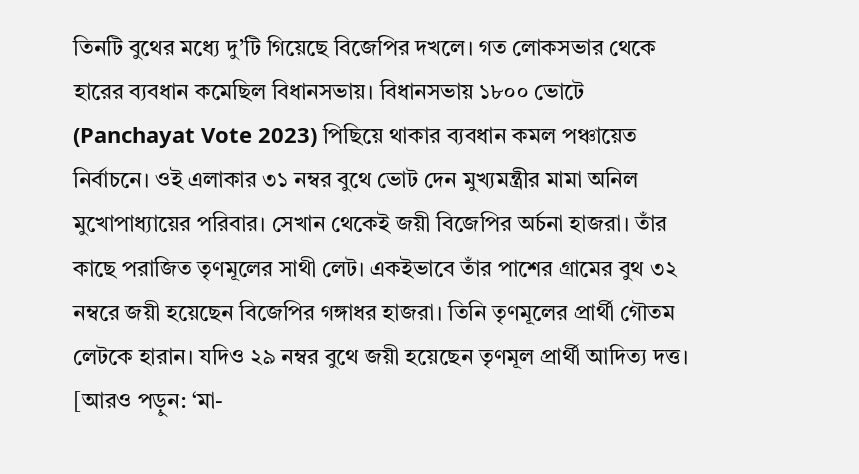তিনটি বুথের মধ্যে দু’টি গিয়েছে বিজেপির দখলে। গত লোকসভার থেকে হারের ব্যবধান কমেছিল বিধানসভায়। বিধানসভায় ১৮০০ ভোটে (Panchayat Vote 2023) পিছিয়ে থাকার ব্যবধান কমল পঞ্চায়েত নির্বাচনে। ওই এলাকার ৩১ নম্বর বুথে ভোট দেন মুখ্যমন্ত্রীর মামা অনিল মুখোপাধ্যায়ের পরিবার। সেখান থেকেই জয়ী বিজেপির অর্চনা হাজরা। তাঁর কাছে পরাজিত তৃণমূলের সাথী লেট। একইভাবে তাঁর পাশের গ্রামের বুথ ৩২ নম্বরে জয়ী হয়েছেন বিজেপির গঙ্গাধর হাজরা। তিনি তৃণমূলের প্রার্থী গৌতম লেটকে হারান। যদিও ২৯ নম্বর বুথে জয়ী হয়েছেন তৃণমূল প্রার্থী আদিত্য দত্ত।
[আরও পড়ুন: ‘মা-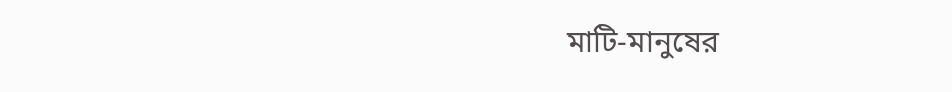মাটি-মানুষের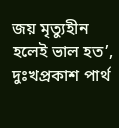জয় মৃত্যুহীন হলেই ভাল হত’, দুঃখপ্রকাশ পার্থ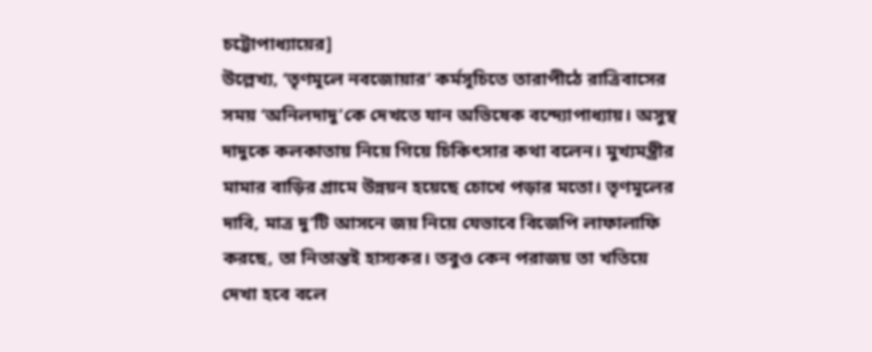চট্টোপাধ্যায়ের]
উল্লেখ্য, ‘তৃণমূলে নবজোয়ার’ কর্মসূচিতে তারাপীঠে রাত্রিবাসের সময় ‘অনিলদাদু’কে দেখতে যান অভিষেক বন্দ্যোপাধ্যায়। অসুস্থ দাদুকে কলকাতায় নিয়ে গিয়ে চিকিৎসার কথা বলেন। মুখ্যমন্ত্রীর মামার বাড়ির গ্রামে উন্নয়ন হয়েছে চোখে পড়ার মতো। তৃণমূলের দাবি, মাত্র দু’টি আসনে জয় নিয়ে যেভাবে বিজেপি লাফালাফি করছে, তা নিতান্তই হাস্যকর। তবুও কেন পরাজয় তা খতিয়ে দেখা হবে বলে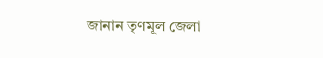জানান তৃণমূল জেলা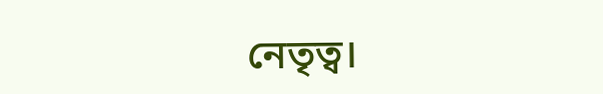নেতৃত্ব।